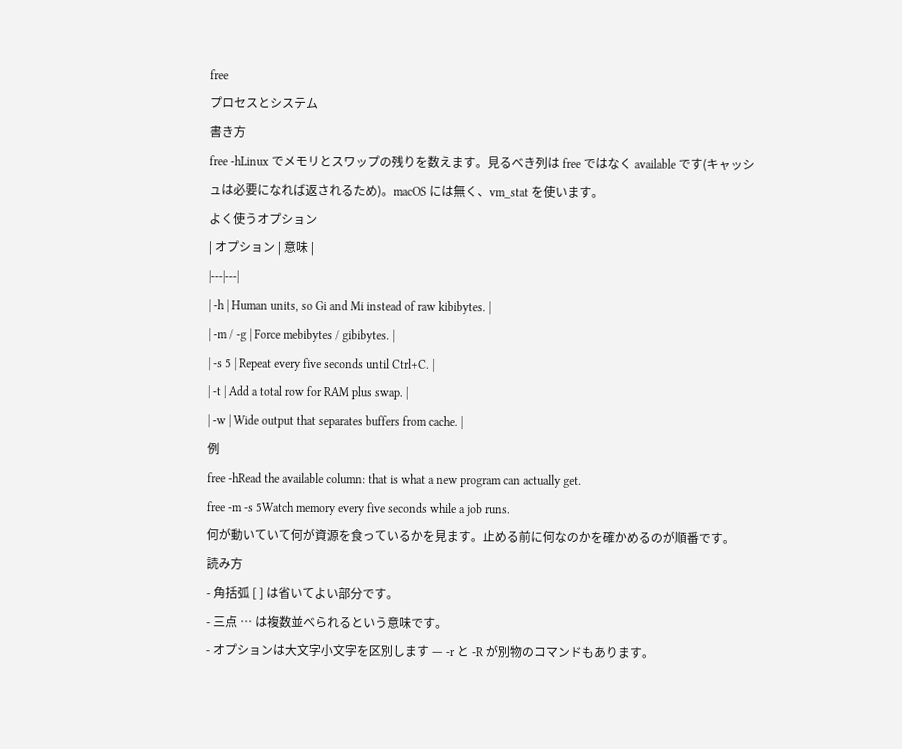free
プロセスとシステム
書き方
free -hLinux でメモリとスワップの残りを数えます。見るべき列は free ではなく available です(キャッシュは必要になれば返されるため)。macOS には無く、vm_stat を使います。
よく使うオプション
| オプション | 意味 |
|---|---|
| -h | Human units, so Gi and Mi instead of raw kibibytes. |
| -m / -g | Force mebibytes / gibibytes. |
| -s 5 | Repeat every five seconds until Ctrl+C. |
| -t | Add a total row for RAM plus swap. |
| -w | Wide output that separates buffers from cache. |
例
free -hRead the available column: that is what a new program can actually get.
free -m -s 5Watch memory every five seconds while a job runs.
何が動いていて何が資源を食っているかを見ます。止める前に何なのかを確かめるのが順番です。
読み方
- 角括弧 [ ] は省いてよい部分です。
- 三点 … は複数並べられるという意味です。
- オプションは大文字小文字を区別します — -r と -R が別物のコマンドもあります。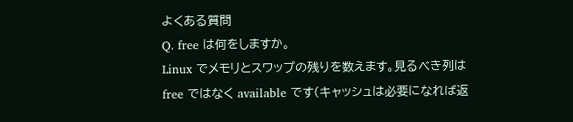よくある質問
Q. free は何をしますか。
Linux でメモリとスワップの残りを数えます。見るべき列は free ではなく available です(キャッシュは必要になれば返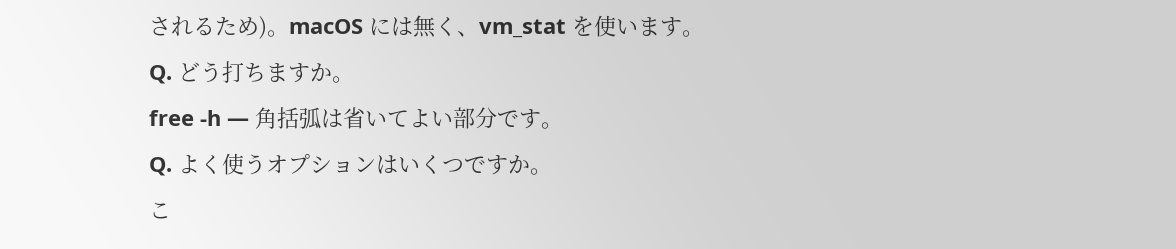されるため)。macOS には無く、vm_stat を使います。
Q. どう打ちますか。
free -h — 角括弧は省いてよい部分です。
Q. よく使うオプションはいくつですか。
こ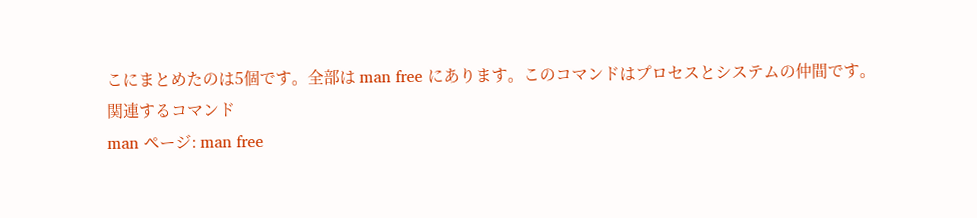こにまとめたのは5個です。全部は man free にあります。このコマンドはプロセスとシステムの仲間です。
関連するコマンド
man ページ: man free